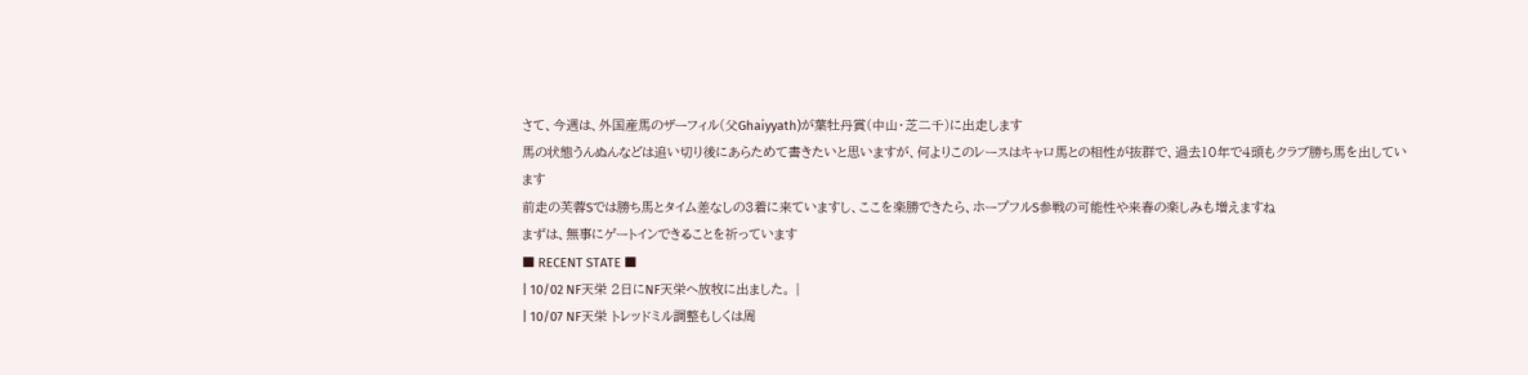さて、今週は、外国産馬のザーフィル(父Ghaiyyath)が葉牡丹賞(中山・芝二千)に出走します
馬の状態うんぬんなどは追い切り後にあらためて書きたいと思いますが、何よりこのレースはキャロ馬との相性が抜群で、過去10年で4頭もクラブ勝ち馬を出しています
前走の芙蓉Sでは勝ち馬とタイム差なしの3着に来ていますし、ここを楽勝できたら、ホープフルS参戦の可能性や来春の楽しみも増えますね
まずは、無事にゲートインできることを祈っています
■ RECENT STATE ■
| 10/02 NF天栄 2日にNF天栄へ放牧に出ました。 |
| 10/07 NF天栄 トレッドミル調整もしくは周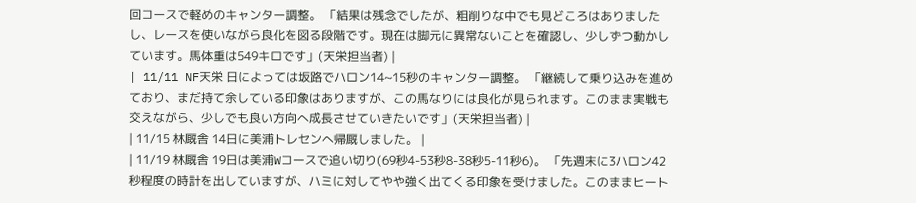回コースで軽めのキャンター調整。 「結果は残念でしたが、粗削りな中でも見どころはありましたし、レースを使いながら良化を図る段階です。現在は脚元に異常ないことを確認し、少しずつ動かしています。馬体重は549キロです」(天栄担当者) |
| 11/11 NF天栄 日によっては坂路でハロン14~15秒のキャンター調整。 「継続して乗り込みを進めており、まだ持て余している印象はありますが、この馬なりには良化が見られます。このまま実戦も交えながら、少しでも良い方向へ成長させていきたいです」(天栄担当者) |
| 11/15 林厩舎 14日に美浦トレセンへ帰厩しました。 |
| 11/19 林厩舎 19日は美浦Wコースで追い切り(69秒4-53秒8-38秒5-11秒6)。 「先週末に3ハロン42秒程度の時計を出していますが、ハミに対してやや強く出てくる印象を受けました。このままヒート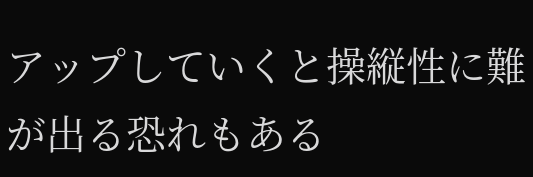アップしていくと操縦性に難が出る恐れもある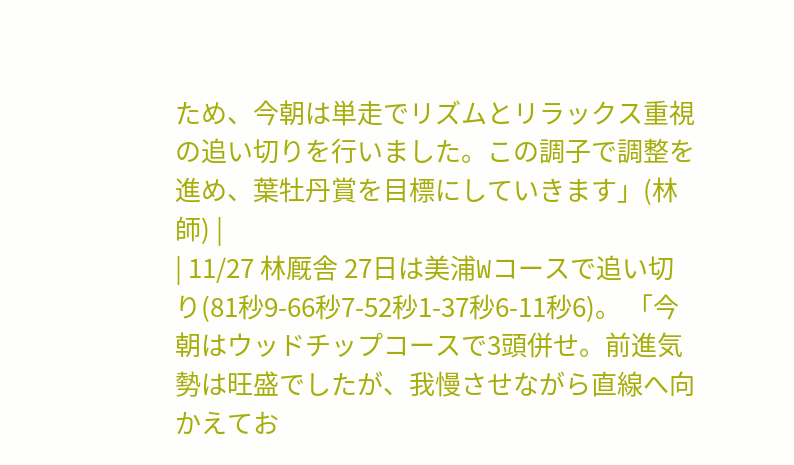ため、今朝は単走でリズムとリラックス重視の追い切りを行いました。この調子で調整を進め、葉牡丹賞を目標にしていきます」(林師) |
| 11/27 林厩舎 27日は美浦Wコースで追い切り(81秒9-66秒7-52秒1-37秒6-11秒6)。 「今朝はウッドチップコースで3頭併せ。前進気勢は旺盛でしたが、我慢させながら直線へ向かえてお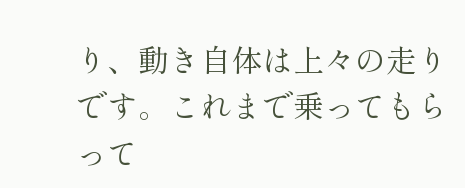り、動き自体は上々の走りです。これまで乗ってもらって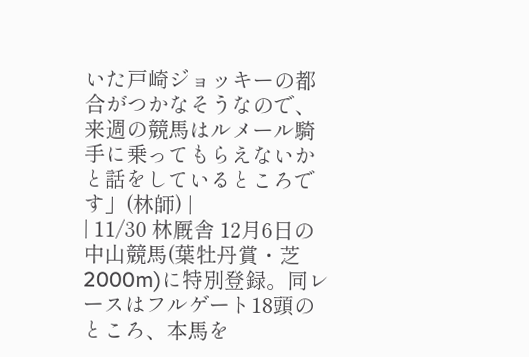いた戸崎ジョッキーの都合がつかなそうなので、来週の競馬はルメール騎手に乗ってもらえないかと話をしているところです」(林師) |
| 11/30 林厩舎 12月6日の中山競馬(葉牡丹賞・芝2000m)に特別登録。同レースはフルゲート18頭のところ、本馬を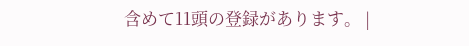含めて11頭の登録があります。 |